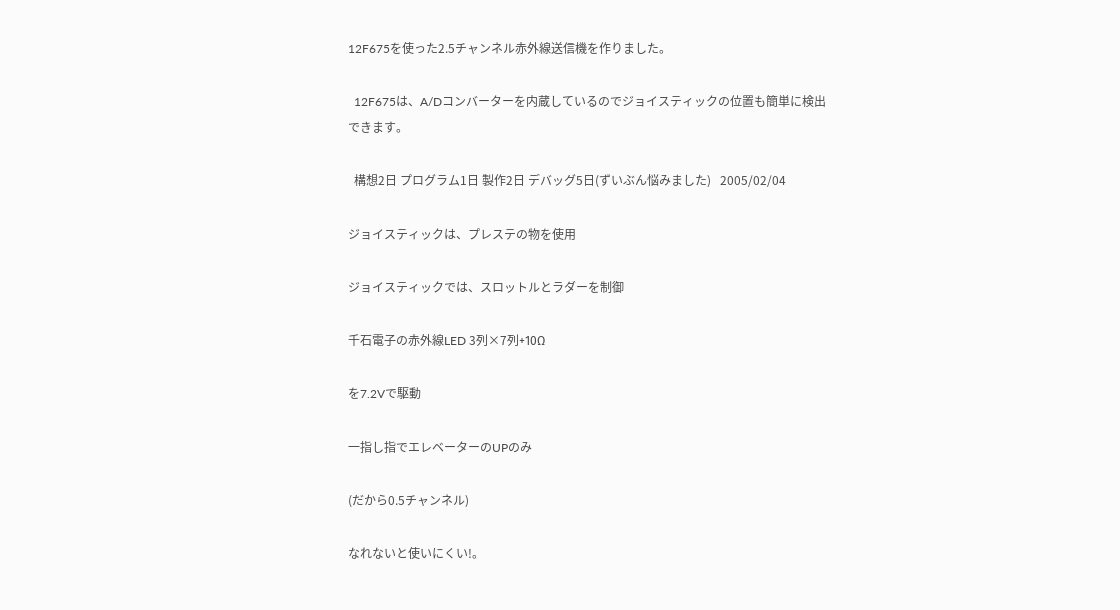12F675を使った2.5チャンネル赤外線送信機を作りました。

  12F675は、A/Dコンバーターを内蔵しているのでジョイスティックの位置も簡単に検出できます。

  構想2日 プログラム1日 製作2日 デバッグ5日(ずいぶん悩みました)   2005/02/04

ジョイスティックは、プレステの物を使用

ジョイスティックでは、スロットルとラダーを制御

千石電子の赤外線LED 3列×7列+10Ω

を7.2Vで駆動

一指し指でエレベーターのUPのみ

(だから0.5チャンネル)

なれないと使いにくい!。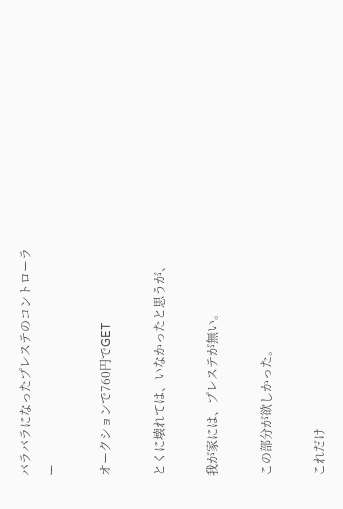バラバラになったプレステのコントローラー

オークションで760円でGET

とくに壊れては、いなかったと思うが、

我が家には、プレステが無い。

この部分が欲しかった。

これだけ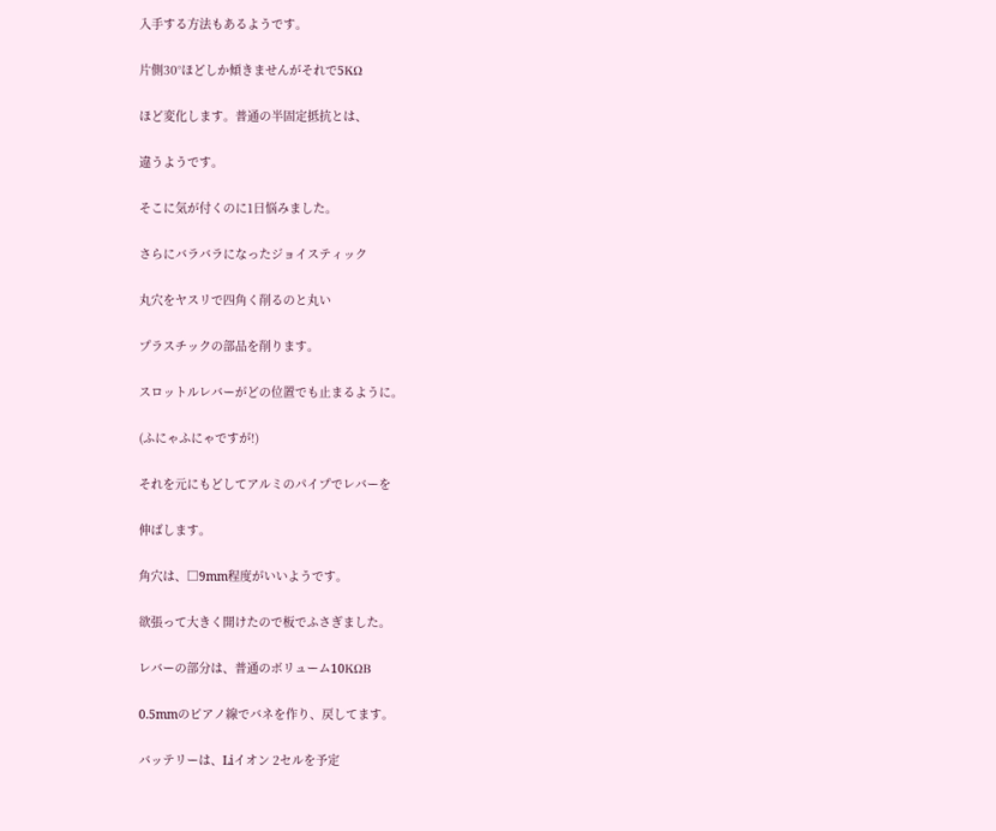入手する方法もあるようです。

片側30°ほどしか傾きませんがそれで5KΩ

ほど変化します。普通の半固定抵抗とは、

違うようです。

そこに気が付くのに1日悩みました。

さらにバラバラになったジョイスティック

丸穴をヤスリで四角く削るのと丸い

プラスチックの部品を削ります。

スロットルレバーがどの位置でも止まるように。

(ふにゃふにゃですが!)

それを元にもどしてアルミのパイプでレバーを

伸ばします。

角穴は、□9mm程度がいいようです。

欲張って大きく開けたので板でふさぎました。

レバーの部分は、普通のボリューム10KΩB

0.5mmのピアノ線でバネを作り、戻してます。

バッテリーは、Liイオン 2セルを予定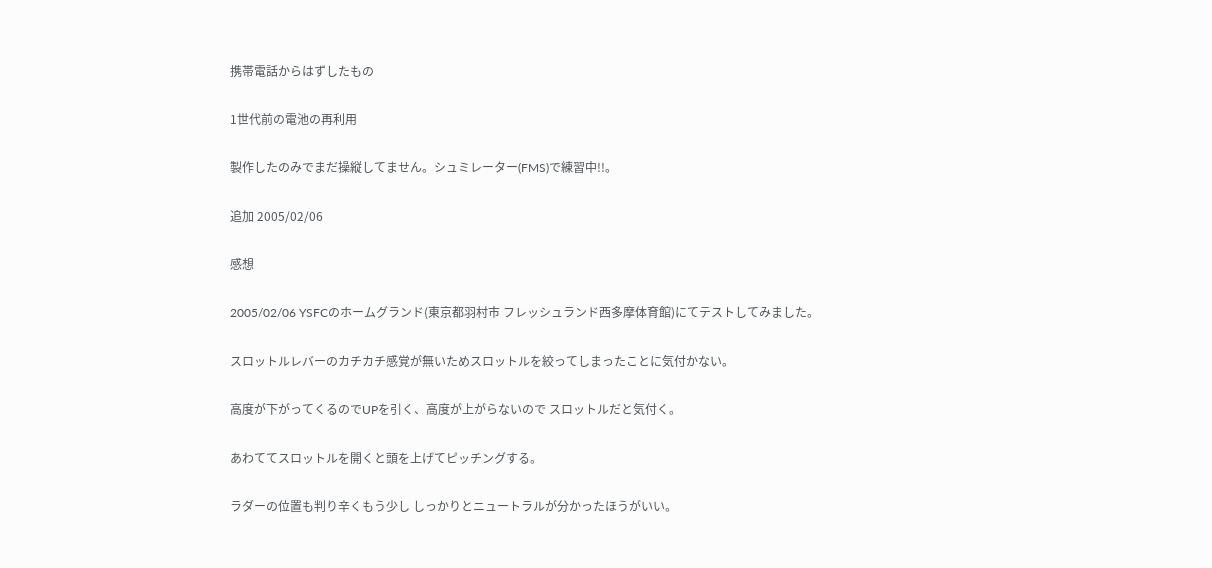携帯電話からはずしたもの

1世代前の電池の再利用

製作したのみでまだ操縦してません。シュミレーター(FMS)で練習中!!。

追加 2005/02/06

感想

2005/02/06 YSFCのホームグランド(東京都羽村市 フレッシュランド西多摩体育館)にてテストしてみました。

スロットルレバーのカチカチ感覚が無いためスロットルを絞ってしまったことに気付かない。

高度が下がってくるのでUPを引く、高度が上がらないので スロットルだと気付く。

あわててスロットルを開くと頭を上げてピッチングする。

ラダーの位置も判り辛くもう少し しっかりとニュートラルが分かったほうがいい。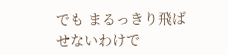でも まるっきり飛ばせないわけで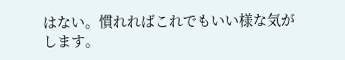はない。慣れればこれでもいい様な気がします。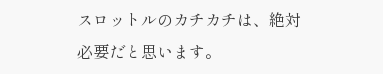スロットルのカチカチは、絶対必要だと思います。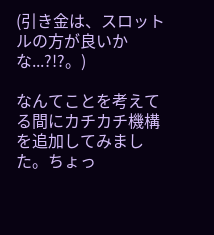(引き金は、スロットルの方が良いかな...?!?。)

なんてことを考えてる間にカチカチ機構を追加してみました。ちょっ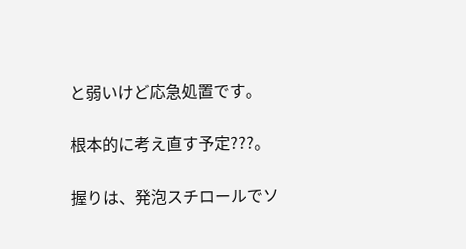と弱いけど応急処置です。

根本的に考え直す予定???。

握りは、発泡スチロールでソ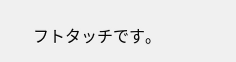フトタッチです。